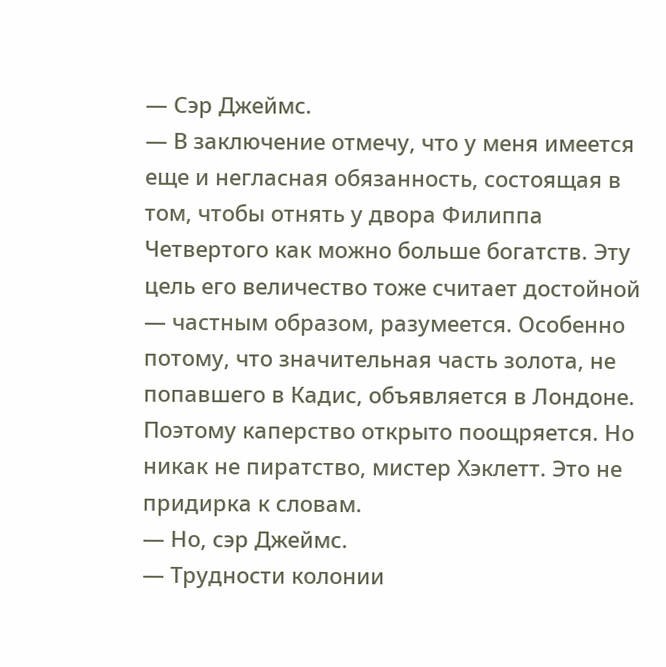— Сэр Джеймс.
— В заключение отмечу, что у меня имеется еще и негласная обязанность, состоящая в том, чтобы отнять у двора Филиппа Четвертого как можно больше богатств. Эту цель его величество тоже считает достойной — частным образом, разумеется. Особенно потому, что значительная часть золота, не попавшего в Кадис, объявляется в Лондоне. Поэтому каперство открыто поощряется. Но никак не пиратство, мистер Хэклетт. Это не придирка к словам.
— Но, сэр Джеймс.
— Трудности колонии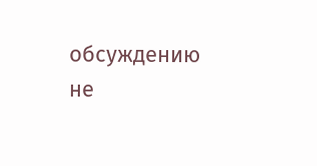обсуждению не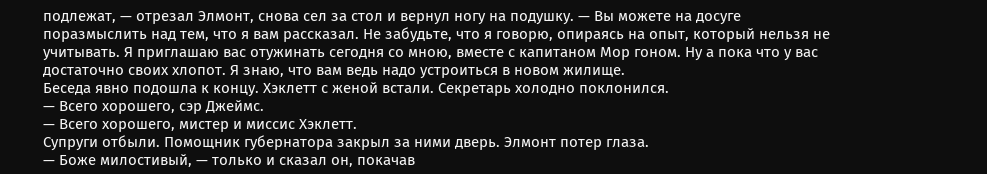подлежат, — отрезал Элмонт, снова сел за стол и вернул ногу на подушку. — Вы можете на досуге поразмыслить над тем, что я вам рассказал. Не забудьте, что я говорю, опираясь на опыт, который нельзя не учитывать. Я приглашаю вас отужинать сегодня со мною, вместе с капитаном Мор гоном. Ну а пока что у вас достаточно своих хлопот. Я знаю, что вам ведь надо устроиться в новом жилище.
Беседа явно подошла к концу. Хэклетт с женой встали. Секретарь холодно поклонился.
— Всего хорошего, сэр Джеймс.
— Всего хорошего, мистер и миссис Хэклетт.
Супруги отбыли. Помощник губернатора закрыл за ними дверь. Элмонт потер глаза.
— Боже милостивый, — только и сказал он, покачав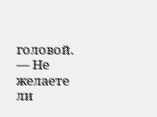головой.
— Не желаете ли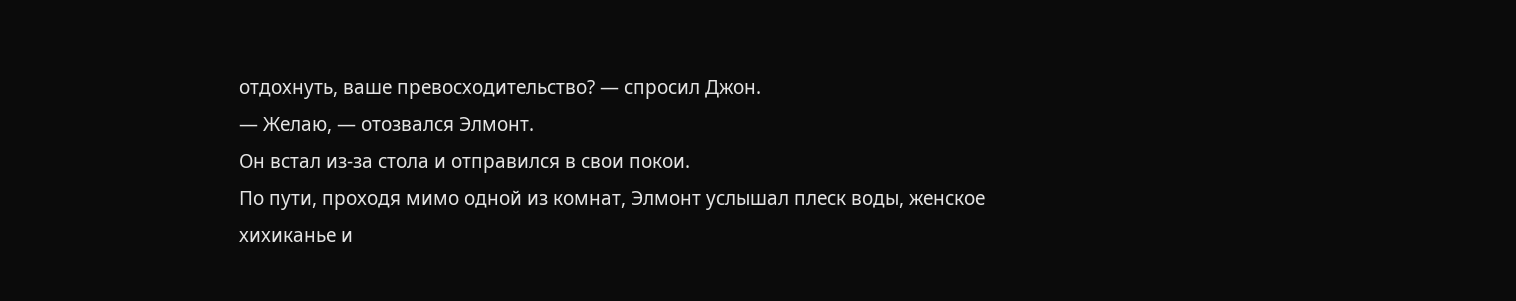отдохнуть, ваше превосходительство? — спросил Джон.
— Желаю, — отозвался Элмонт.
Он встал из-за стола и отправился в свои покои.
По пути, проходя мимо одной из комнат, Элмонт услышал плеск воды, женское хихиканье и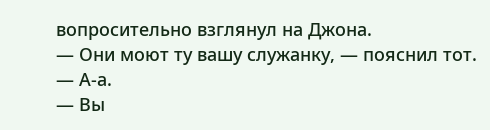вопросительно взглянул на Джона.
— Они моют ту вашу служанку, — пояснил тот.
— А-а.
— Вы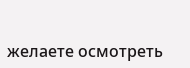желаете осмотреть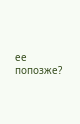ее попозже?